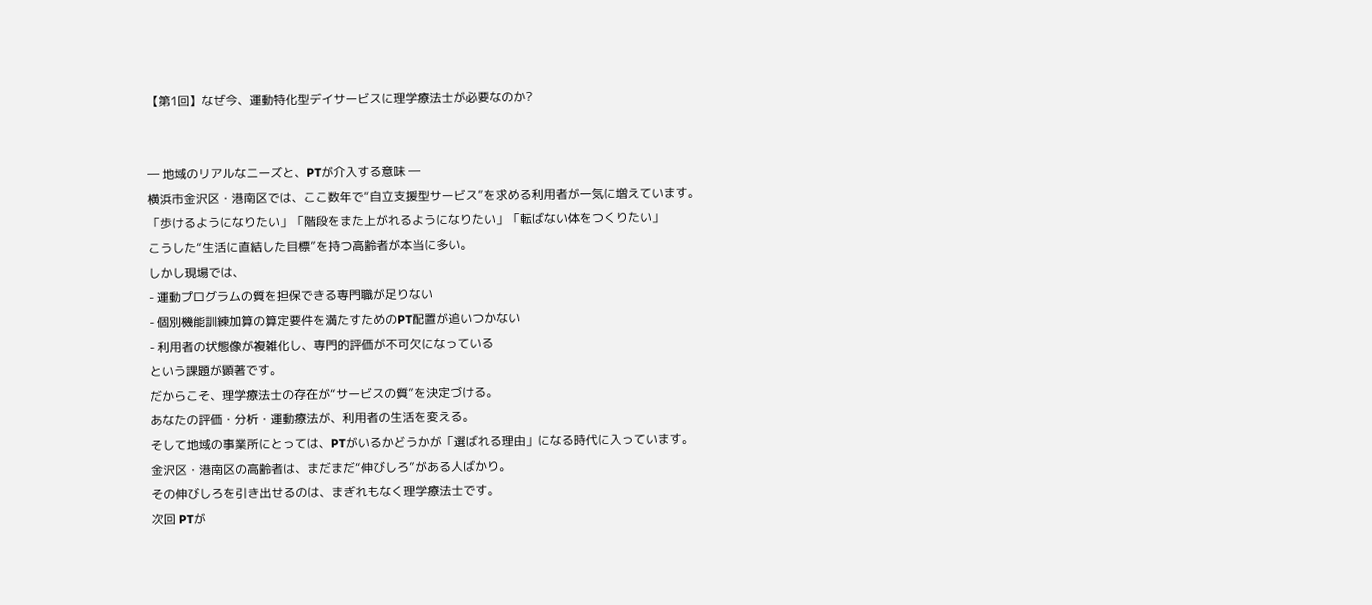【第1回】なぜ今、運動特化型デイサービスに理学療法士が必要なのか?


― 地域のリアルなニーズと、PTが介入する意味 ―
横浜市金沢区・港南区では、ここ数年で“自立支援型サービス”を求める利用者が一気に増えています。
「歩けるようになりたい」「階段をまた上がれるようになりたい」「転ばない体をつくりたい」
こうした“生活に直結した目標”を持つ高齢者が本当に多い。
しかし現場では、
- 運動プログラムの質を担保できる専門職が足りない
- 個別機能訓練加算の算定要件を満たすためのPT配置が追いつかない
- 利用者の状態像が複雑化し、専門的評価が不可欠になっている
という課題が顕著です。
だからこそ、理学療法士の存在が“サービスの質”を決定づける。
あなたの評価・分析・運動療法が、利用者の生活を変える。
そして地域の事業所にとっては、PTがいるかどうかが「選ばれる理由」になる時代に入っています。
金沢区・港南区の高齢者は、まだまだ“伸びしろ”がある人ばかり。
その伸びしろを引き出せるのは、まぎれもなく理学療法士です。
次回 PTが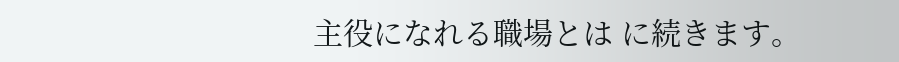主役になれる職場とは に続きます。